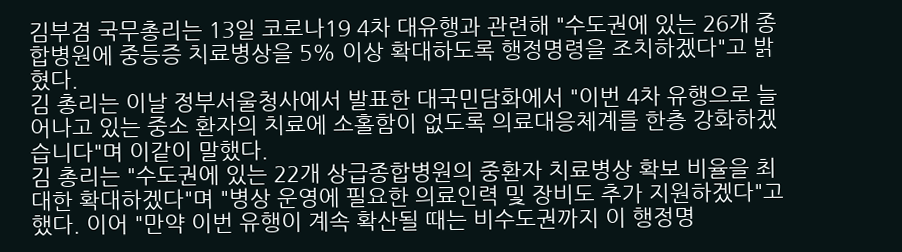김부겸 국무총리는 13일 코로나19 4차 대유행과 관련해 "수도권에 있는 26개 종합병원에 중등증 치료병상을 5% 이상 확대하도록 행정명령을 조치하겠다"고 밝혔다.
김 총리는 이날 정부서울청사에서 발표한 대국민담화에서 "이번 4차 유행으로 늘어나고 있는 중소 환자의 치료에 소홀함이 없도록 의료대응체계를 한층 강화하겠습니다"며 이같이 말했다.
김 총리는 "수도권에 있는 22개 상급종합병원의 중환자 치료병상 확보 비율을 최대한 확대하겠다"며 "병상 운영에 필요한 의료인력 및 장비도 추가 지원하겠다"고 했다. 이어 "만약 이번 유행이 계속 확산될 때는 비수도권까지 이 행정명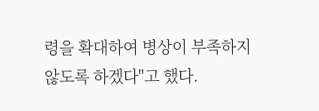령을 확대하여 병상이 부족하지 않도록 하겠다"고 했다.